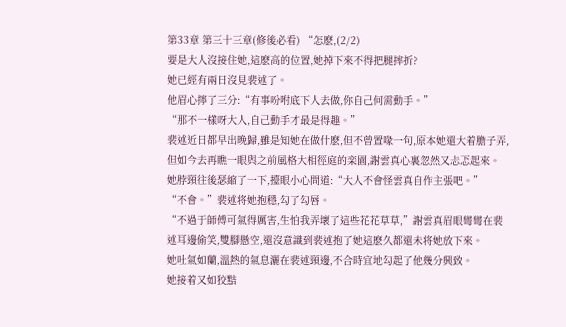第33章 第三十三章(修後必看) “怎麽,(2/2)
要是大人沒接住她,這麽高的位置,她掉下來不得把腿摔折?
她已經有兩日沒見裴述了。
他眉心擰了三分:“有事吩咐底下人去做,你自己何需動手。”
“那不一樣呀大人,自己動手才最是得趣。”
裴述近日都早出晚歸,雖是知她在做什麽,但不曾置喙一句,原本她還大着膽子弄,但如今去再瞧一眼與之前風格大相徑庭的栾園,謝雲真心裏忽然又忐忑起來。
她脖頸往後瑟縮了一下,擡眼小心問道:“大人不會怪雲真自作主張吧。”
“不會。”裴述将她抱穩,勾了勾唇。
“不過于師傅可氣得厲害,生怕我弄壞了這些花花草草,”謝雲真眉眼彎彎在裴述耳邊偷笑,雙腳懸空,還沒意識到裴述抱了她這麽久都還未将她放下來。
她吐氣如蘭,溫熱的氣息灑在裴述頸邊,不合時宜地勾起了他幾分興致。
她接着又如狡黠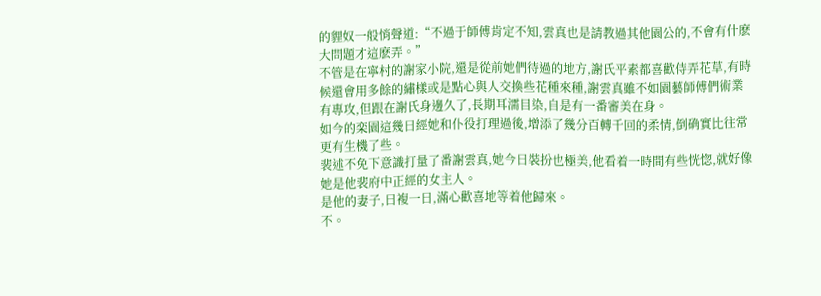的貍奴一般悄聲道:“不過于師傅肯定不知,雲真也是請教過其他園公的,不會有什麽大問題才這麽弄。”
不管是在寧村的謝家小院,還是從前她們待過的地方,謝氏平素都喜歡侍弄花草,有時候還會用多餘的繡樣或是點心與人交換些花種來種,謝雲真雖不如園藝師傅們術業有專攻,但跟在謝氏身邊久了,長期耳濡目染,自是有一番審美在身。
如今的栾園這幾日經她和仆役打理過後,增添了幾分百轉千回的柔情,倒确實比往常更有生機了些。
裴述不免下意識打量了番謝雲真,她今日裝扮也極美,他看着一時間有些恍惚,就好像她是他裴府中正經的女主人。
是他的妻子,日複一日,滿心歡喜地等着他歸來。
不。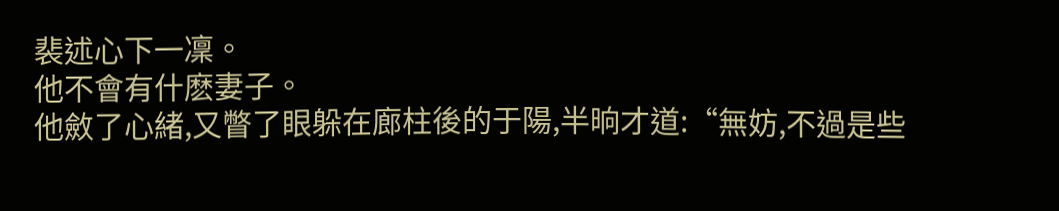裴述心下一凜。
他不會有什麽妻子。
他斂了心緒,又瞥了眼躲在廊柱後的于陽,半晌才道:“無妨,不過是些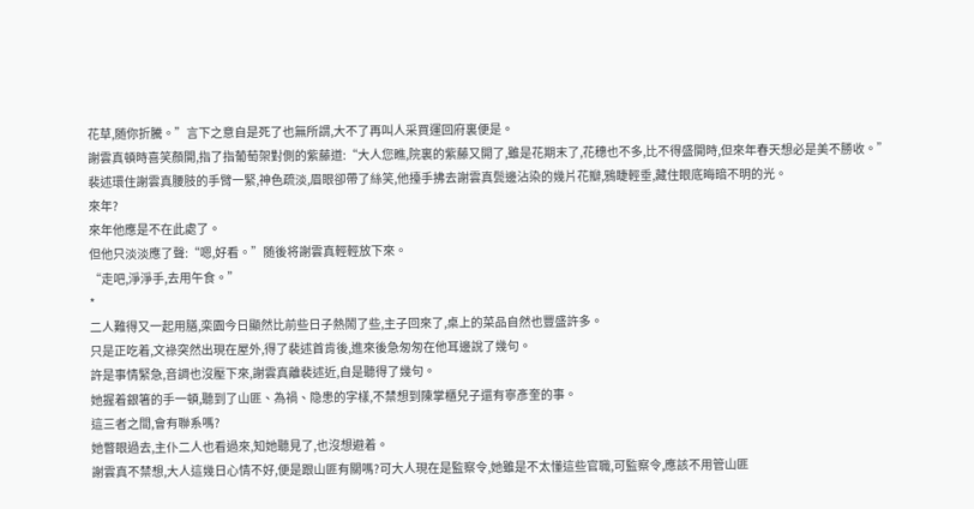花草,随你折騰。”言下之意自是死了也無所謂,大不了再叫人采買運回府裏便是。
謝雲真頓時喜笑顏開,指了指葡萄架對側的紫藤道:“大人您瞧,院裏的紫藤又開了,雖是花期末了,花穗也不多,比不得盛開時,但來年春天想必是美不勝收。”
裴述環住謝雲真腰肢的手臂一緊,神色疏淡,眉眼卻帶了絲笑,他擡手拂去謝雲真鬓邊沾染的幾片花瓣,鴉睫輕垂,藏住眼底晦暗不明的光。
來年?
來年他應是不在此處了。
但他只淡淡應了聲:“嗯,好看。”随後将謝雲真輕輕放下來。
“走吧,淨淨手,去用午食。”
*
二人難得又一起用膳,栾園今日顯然比前些日子熱鬧了些,主子回來了,桌上的菜品自然也豐盛許多。
只是正吃着,文祿突然出現在屋外,得了裴述首肯後,進來後急匆匆在他耳邊說了幾句。
許是事情緊急,音調也沒壓下來,謝雲真離裴述近,自是聽得了幾句。
她握着銀箸的手一頓,聽到了山匪、為禍、隐患的字樣,不禁想到陳掌櫃兒子還有寧彥奎的事。
這三者之間,會有聯系嗎?
她瞥眼過去,主仆二人也看過來,知她聽見了,也沒想避着。
謝雲真不禁想,大人這幾日心情不好,便是跟山匪有關嗎?可大人現在是監察令,她雖是不太懂這些官職,可監察令,應該不用管山匪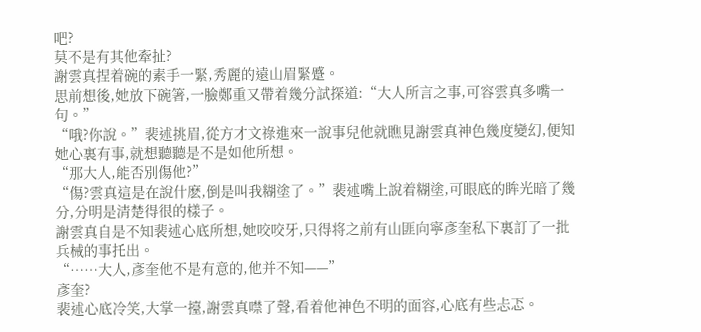吧?
莫不是有其他牽扯?
謝雲真捏着碗的素手一緊,秀麗的遠山眉緊蹙。
思前想後,她放下碗箸,一臉鄭重又帶着幾分試探道:“大人所言之事,可容雲真多嘴一句。”
“哦?你說。”裴述挑眉,從方才文祿進來一說事兒他就瞧見謝雲真神色幾度變幻,便知她心裏有事,就想聽聽是不是如他所想。
“那大人,能否別傷他?”
“傷?雲真這是在說什麽,倒是叫我糊塗了。”裴述嘴上說着糊塗,可眼底的眸光暗了幾分,分明是清楚得很的樣子。
謝雲真自是不知裴述心底所想,她咬咬牙,只得将之前有山匪向寧彥奎私下裏訂了一批兵械的事托出。
“……大人,彥奎他不是有意的,他并不知——”
彥奎?
裴述心底冷笑,大掌一擡,謝雲真噤了聲,看着他神色不明的面容,心底有些忐忑。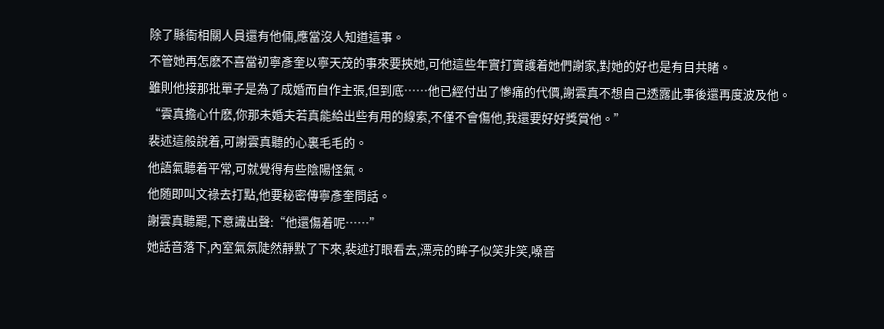除了縣衙相關人員還有他倆,應當沒人知道這事。
不管她再怎麽不喜當初寧彥奎以寧天茂的事來要挾她,可他這些年實打實護着她們謝家,對她的好也是有目共睹。
雖則他接那批單子是為了成婚而自作主張,但到底……他已經付出了慘痛的代價,謝雲真不想自己透露此事後還再度波及他。
“雲真擔心什麽,你那未婚夫若真能給出些有用的線索,不僅不會傷他,我還要好好獎賞他。”
裴述這般說着,可謝雲真聽的心裏毛毛的。
他語氣聽着平常,可就覺得有些陰陽怪氣。
他随即叫文祿去打點,他要秘密傳寧彥奎問話。
謝雲真聽罷,下意識出聲:“他還傷着呢……”
她話音落下,內室氣氛陡然靜默了下來,裴述打眼看去,漂亮的眸子似笑非笑,嗓音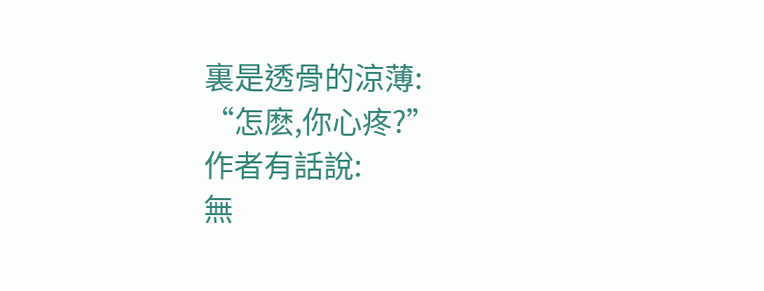裏是透骨的涼薄:
“怎麽,你心疼?”
作者有話說:
無